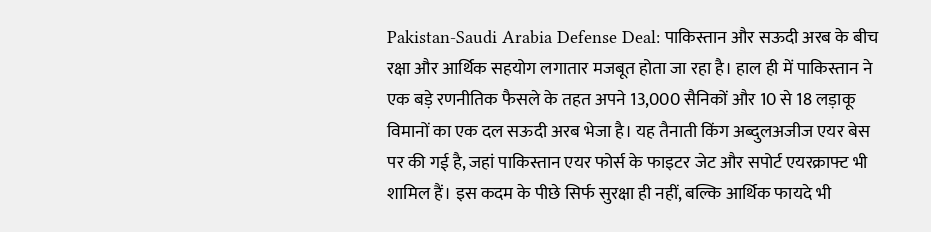Pakistan-Saudi Arabia Defense Deal: पाकिस्तान और सऊदी अरब के बीच रक्षा और आर्थिक सहयोग लगातार मजबूत होता जा रहा है। हाल ही में पाकिस्तान ने एक बड़े रणनीतिक फैसले के तहत अपने 13,000 सैनिकों और 10 से 18 लड़ाकू विमानों का एक दल सऊदी अरब भेजा है। यह तैनाती किंग अब्दुलअजीज एयर बेस पर की गई है, जहां पाकिस्तान एयर फोर्स के फाइटर जेट और सपोर्ट एयरक्राफ्ट भी शामिल हैं। इस कदम के पीछे सिर्फ सुरक्षा ही नहीं, बल्कि आर्थिक फायदे भी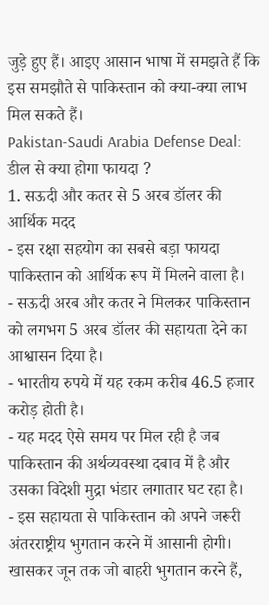जुड़े हुए हैं। आइए आसान भाषा में समझते हैं कि इस समझौते से पाकिस्तान को क्या-क्या लाभ मिल सकते हैं।
Pakistan-Saudi Arabia Defense Deal: डील से क्या होगा फायदा ?
1. सऊदी और कतर से 5 अरब डॉलर की आर्थिक मदद
- इस रक्षा सहयोग का सबसे बड़ा फायदा पाकिस्तान को आर्थिक रूप में मिलने वाला है।
- सऊदी अरब और कतर ने मिलकर पाकिस्तान को लगभग 5 अरब डॉलर की सहायता देने का आश्वासन दिया है।
- भारतीय रुपये में यह रकम करीब 46.5 हजार करोड़ होती है।
- यह मदद ऐसे समय पर मिल रही है जब पाकिस्तान की अर्थव्यवस्था दबाव में है और उसका विदेशी मुद्रा भंडार लगातार घट रहा है।
- इस सहायता से पाकिस्तान को अपने जरूरी अंतरराष्ट्रीय भुगतान करने में आसानी होगी। खासकर जून तक जो बाहरी भुगतान करने हैं,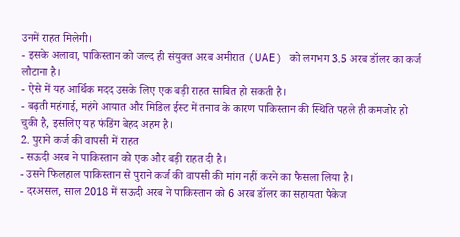उनमें राहत मिलेगी।
- इसके अलावा, पाकिस्तान को जल्द ही संयुक्त अरब अमीरात (UAE) को लगभग 3.5 अरब डॉलर का कर्ज लौटाना है।
- ऐसे में यह आर्थिक मदद उसके लिए एक बड़ी राहत साबित हो सकती है।
- बढ़ती महंगाई, महंगे आयात और मिडिल ईस्ट में तनाव के कारण पाकिस्तान की स्थिति पहले ही कमजोर हो चुकी है, इसलिए यह फंडिंग बेहद अहम है।
2. पुराने कर्ज की वापसी में राहत
- सऊदी अरब ने पाकिस्तान को एक और बड़ी राहत दी है।
- उसने फिलहाल पाकिस्तान से पुराने कर्ज की वापसी की मांग नहीं करने का फैसला लिया है।
- दरअसल, साल 2018 में सऊदी अरब ने पाकिस्तान को 6 अरब डॉलर का सहायता पैकेज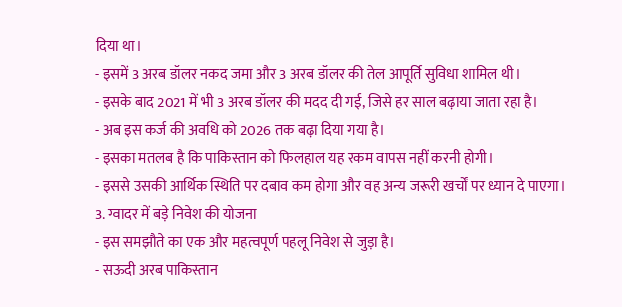दिया था।
- इसमें 3 अरब डॉलर नकद जमा और 3 अरब डॉलर की तेल आपूर्ति सुविधा शामिल थी।
- इसके बाद 2021 में भी 3 अरब डॉलर की मदद दी गई, जिसे हर साल बढ़ाया जाता रहा है।
- अब इस कर्ज की अवधि को 2026 तक बढ़ा दिया गया है।
- इसका मतलब है कि पाकिस्तान को फिलहाल यह रकम वापस नहीं करनी होगी।
- इससे उसकी आर्थिक स्थिति पर दबाव कम होगा और वह अन्य जरूरी खर्चों पर ध्यान दे पाएगा।
3. ग्वादर में बड़े निवेश की योजना
- इस समझौते का एक और महत्वपूर्ण पहलू निवेश से जुड़ा है।
- सऊदी अरब पाकिस्तान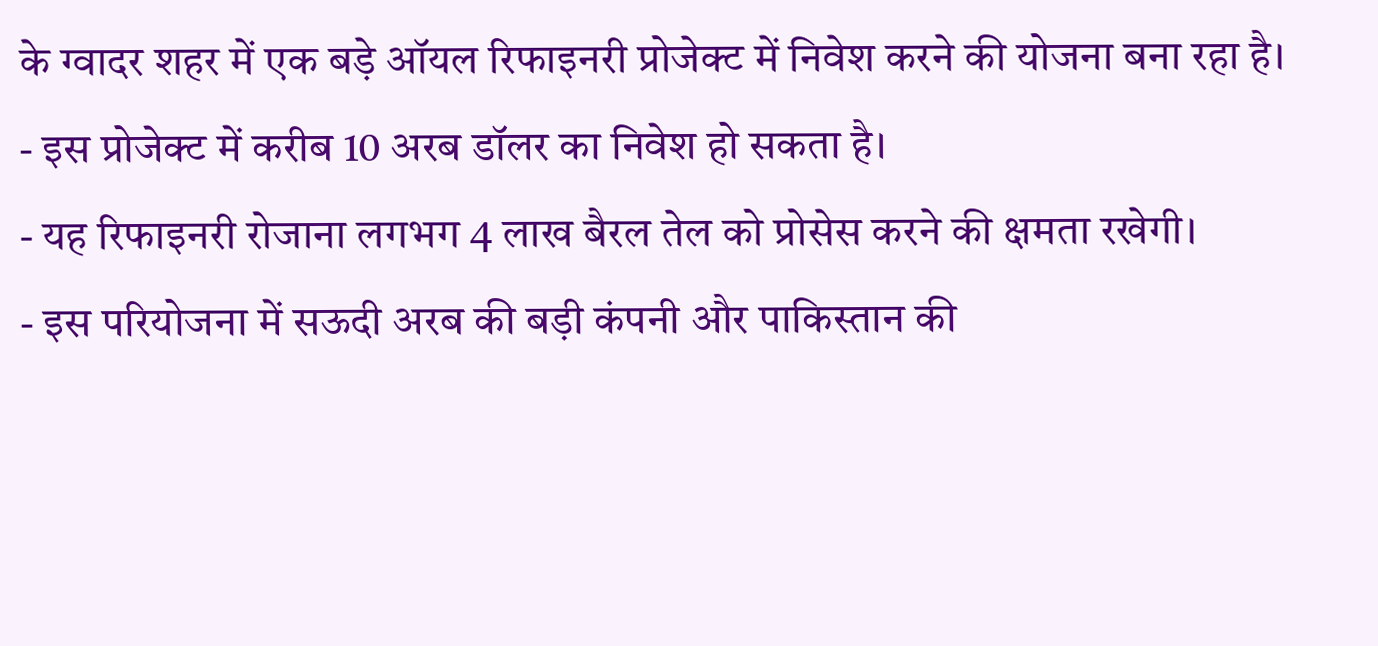के ग्वादर शहर में एक बड़े ऑयल रिफाइनरी प्रोजेक्ट में निवेश करने की योजना बना रहा है।
- इस प्रोजेक्ट में करीब 10 अरब डॉलर का निवेश हो सकता है।
- यह रिफाइनरी रोजाना लगभग 4 लाख बैरल तेल को प्रोसेस करने की क्षमता रखेगी।
- इस परियोजना में सऊदी अरब की बड़ी कंपनी और पाकिस्तान की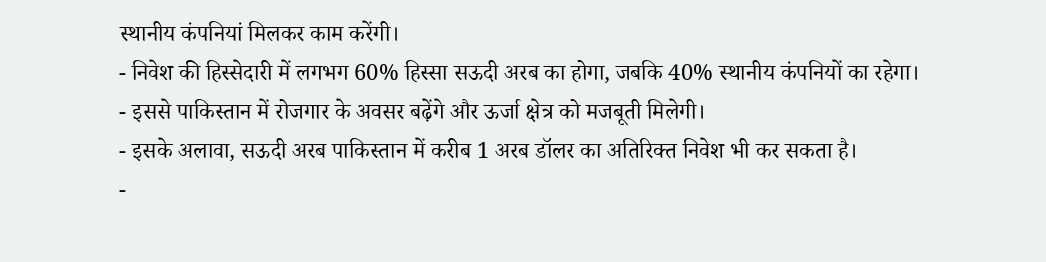स्थानीय कंपनियां मिलकर काम करेंगी।
- निवेश की हिस्सेदारी में लगभग 60% हिस्सा सऊदी अरब का होगा, जबकि 40% स्थानीय कंपनियों का रहेगा।
- इससे पाकिस्तान में रोजगार के अवसर बढ़ेंगे और ऊर्जा क्षेत्र को मजबूती मिलेगी।
- इसके अलावा, सऊदी अरब पाकिस्तान में करीब 1 अरब डॉलर का अतिरिक्त निवेश भी कर सकता है।
-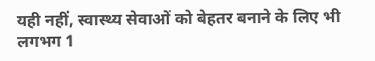यही नहीं, स्वास्थ्य सेवाओं को बेहतर बनाने के लिए भी लगभग 1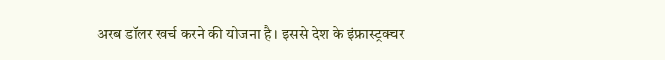अरब डॉलर खर्च करने की योजना है। इससे देश के इंफ्रास्ट्रक्चर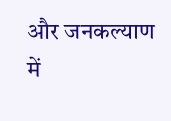और जनकल्याण में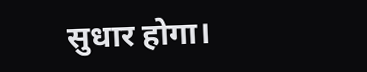सुधार होगा।